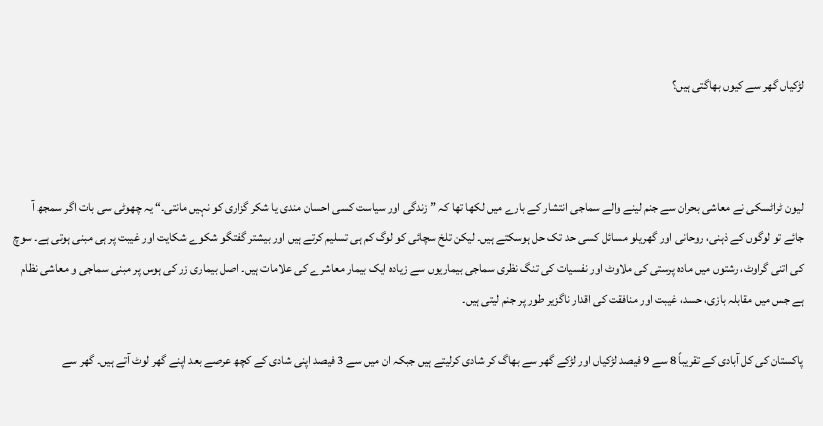لڑکیاں گھر سے کیوں بھاگتی ہیں؟



لیون ٹراٹسکی نے معاشی بحران سے جنم لینے والے سماجی انتشار کے بارے میں لکھا تھا کہ ”زندگی اور سیاست کسی احسان مندی یا شکر گزاری کو نہیں مانتی۔“ یہ چھوٹی سی بات اگر سمجھ آ جائے تو لوگوں کے ذہنی، روحانی اور گھریلو مسائل کسی حد تک حل ہوسکتے ہیں۔ لیکن تلخ سچائی کو لوگ کم ہی تسلیم کرتے ہیں اور بیشتر گفتگو شکوے شکایت اور غیبت پر ہی مبنی ہوتی ہے۔ سوچ کی اتنی گراوٹ، رشتوں میں مادہ پرستی کی ملاوٹ اور نفسیات کی تنگ نظری سماجی بیماریوں سے زیادہ ایک بیمار معاشرے کی علامات ہیں۔ اصل بیماری زر کی ہوس پر مبنی سماجی و معاشی نظام ہے جس میں مقابلہ بازی، حسد، غیبت اور منافقت کی اقدار ناگزیر طور پر جنم لیتی ہیں۔

پاکستان کی کل آبادی کے تقریباً 8 سے 9 فیصد لڑکیاں اور لڑکے گھر سے بھاگ کر شادی کرلیتے ہیں جبکہ ان میں سے 3 فیصد اپنی شادی کے کچھ عرصے بعد اپنے گھر لوٹ آتے ہیں۔ گھر سے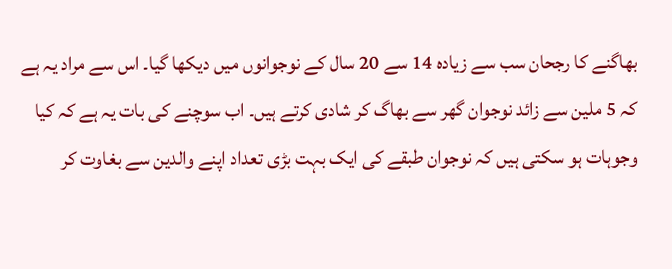بھاگنے کا رجحان سب سے زیادہ 14 سے 20 سال کے نوجوانوں میں دیکھا گیا۔ اس سے مراد یہ ہے کہ 5 ملین سے زائد نوجوان گھر سے بھاگ کر شادی کرتے ہیں۔ اب سوچنے کی بات یہ ہے کہ کیا وجوہات ہو سکتی ہیں کہ نوجوان طبقے کی ایک بہت بڑی تعداد اپنے والدین سے بغاوت کر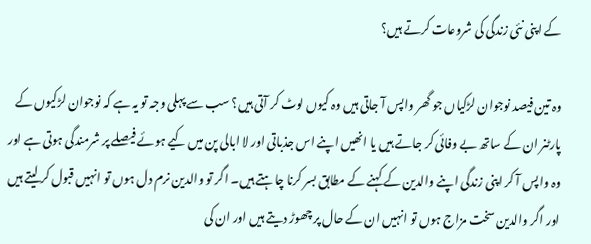کے اپنی نئی زندگی کی شروعات کرتے ہیں؟

وہ تین فیصد نوجوان لڑکیاں جو گھر واپس آ جاتی ہیں وہ کیوں لوٹ کر آتی ہیں؟ سب سے پہلی وجہ تو یہ ہے کہ نوجوان لڑکیوں کے پارٹنر ان کے ساتھ بے وفائی کر جاتے ہیں یا انھیں اپنے اس جذباتی اور لا ابالی پن میں کیے ہوئے فیصلے پر شرمندگی ہوتی ہے اور وہ واپس آ کر اپنی زندگی اپنے والدین کے کہنے کے مطابق بسر کرنا چاہتے ہیں۔ اگر تو والدین نرم دل ہوں تو انہیں قبول کر لیتے ہیں اور اگر والدین سخت مزاج ہوں تو انہیں ان کے حال پر چھوڑ دیتے ہیں اور ان کی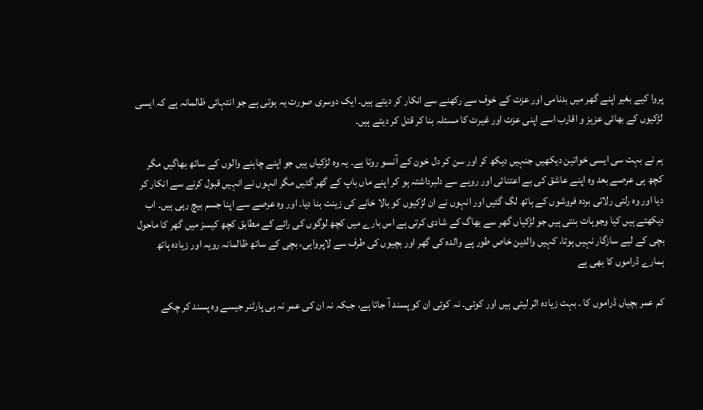پروا کیے بغیر اپنے گھر میں بدنامی اور عزت کے خوف سے رکھنے سے انکار کر دیتے ہیں۔ ایک دوسری صورت یہ ہوتی ہے جو انتہائی ظالمانہ ہے کہ ایسی لڑکیوں کے بھائی عزیز و اقارب اسے اپنی عزت اور غیرت کا مسئلہ بنا کر قتل کر دیتے ہیں۔

ہم نے بہت سی ایسی خواتین دیکھیں جنہیں دیکھ کر اور سن کر دل خون کے آنسو روتا ہے۔ یہ وہ لڑکیاں ہیں جو اپنے چاہنے والوں کے ساتھ بھاگیں مگر کچھ ہی عرصے بعد وہ اپنے عاشق کی بے اعتنائی اور رویے سے دلبرداشتہ ہو کر اپنے ماں باپ کے گھر گئیں مگر انہوں نے انہیں قبول کرنے سے انکار کر دیا اور وہ رلتی رلاتی بردہ فروشوں کے ہاتھ لگ گئیں اور انہوں نے ان لڑکیوں کو بالا خانے کی زینت بنا دیا۔ اور وہ عرصے سے اپنا جسم بیچ رہی ہیں۔ اب دیکھتے ہیں کیا وجوہات بنتی ہیں جو لڑکیاں گھر سے بھاگ کے شادی کرتی ہے اس بارے میں کچھ لوگوں کی رائے کے مطابق کچھ کیسز میں گھر کا ماحول بچی کے لیے سازگار نہیں ہوتا، کہیں والدین خاص طور پے والدہ کی گھر اور بچیوں کی طرف سے لاپرواہی، بچی کے ساتھ ظالمانہ رویہ اور زیادہ ہاتھ ہمارے ڈراموں کا بھی ہے

کم عمر بچیاں ڈراموں کا ۔ بہت زیادہ اثر لیتی ہیں اور کوئی۔ نہ کوئی ان کو پسند آ جاتا ہے، جبکہ نہ ان کی عمر نہ ہی پارٹنر جیسے وہ پسند کر چکے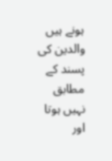ہونے ہیں والدین کی پسند کے مطابق نہیں ہوتا اور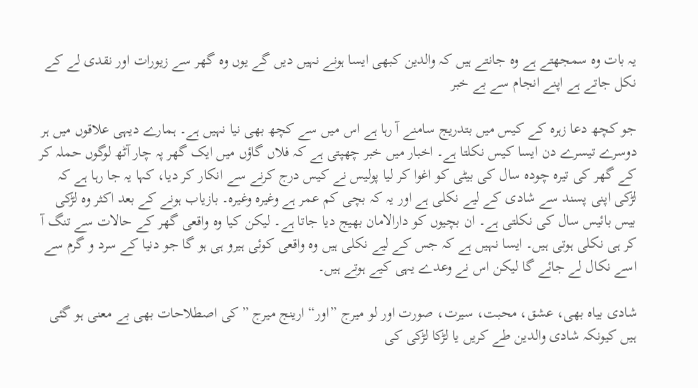یہ بات وہ سمجھتے ہے وہ جانتے ہیں کہ والدین کبھی ایسا ہونے نہیں دیں گے یوں وہ گھر سے زیورات اور نقدی لے کے نکل جاتے ہے اپنے انجام سے بے خبر

جو کچھ دعا زہرہ کے کیس میں بتدریج سامنے آ رہا ہے اس میں سے کچھ بھی نیا نہیں ہے۔ ہمارے دیہی علاقوں میں ہر دوسرے تیسرے دن ایسا کیس نکلتا ہے۔ اخبار میں خبر چھپتی ہے کہ فلاں گاؤں میں ایک گھر پہ چار آٹھ لوگوں حملہ کر کے گھر کی تیرہ چودہ سال کی بیٹی کو اغوا کر لیا پولیس نے کیس درج کرنے سے انکار کر دیا، کہا یہ جا رہا ہے کہ لڑکی اپنی پسند سے شادی کے لیے نکلی ہے اور یہ کہ بچی کم عمر ہے وغیرہ وغیرہ۔ بازیاب ہونے کے بعد اکثر وہ لڑکی بیس بائیس سال کی نکلتی ہے۔ ان بچیوں کو دارالامان بھیج دیا جاتا ہے۔ لیکن کیا وہ واقعی گھر کے حالات سے تنگ آ کر ہی نکلی ہوتی ہیں۔ ایسا نہیں ہے کہ جس کے لیے نکلی ہیں وہ واقعی کوئی ہیرو ہی ہو گا جو دنیا کے سرد و گرم سے اسے نکال لے جائے گا لیکن اس نے وعدے یہی کیے ہوتے ہیں۔

شادی بیاہ بھی، عشق، محبت، سیرت، صورت اور لو میرج ”اور“ ارینج میرج ”کی اصطلاحات بھی بے معنی ہو گئی ہیں کیونکہ شادی والدین طے کریں یا لڑکا لڑکی کی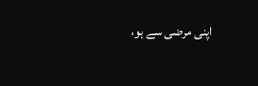اپنی مرضی سے ہو،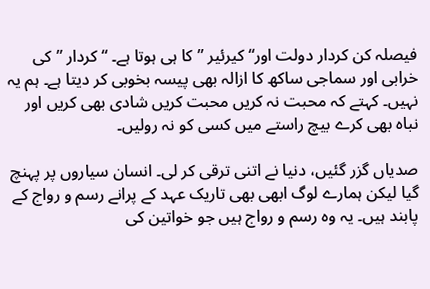فیصلہ کن کردار دولت اور“ کیرئیر ”کا ہی ہوتا ہے۔ “ کردار ”کی خرابی اور سماجی ساکھ کا ازالہ بھی پیسہ بخوبی کر دیتا ہے۔ ہم یہ نہیں۔ کہتے کہ محبت نہ کریں محبت کریں شادی بھی کریں اور نباہ بھی کرے بیچ راستے میں کسی کو نہ رولیں۔

صدیاں گزر گئیں، دنیا نے اتنی ترقی کر لی۔ انسان سیاروں پر پہنچ گیا لیکن ہمارے لوگ ابھی بھی تاریک عہد کے پرانے رسم و رواج کے پابند ہیں۔ یہ وہ رسم و رواج ہیں جو خواتین کی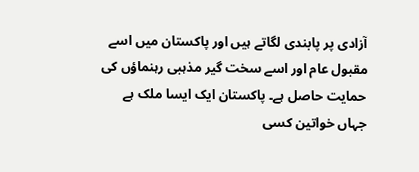آزادی پر پابندی لگاتے ہیں اور پاکستان میں اسے مقبول عام اور اسے سخت گیر مذہبی رہنماؤں کی حمایت حاصل ہے۔ پاکستان ایک ایسا ملک ہے جہاں خواتین کسی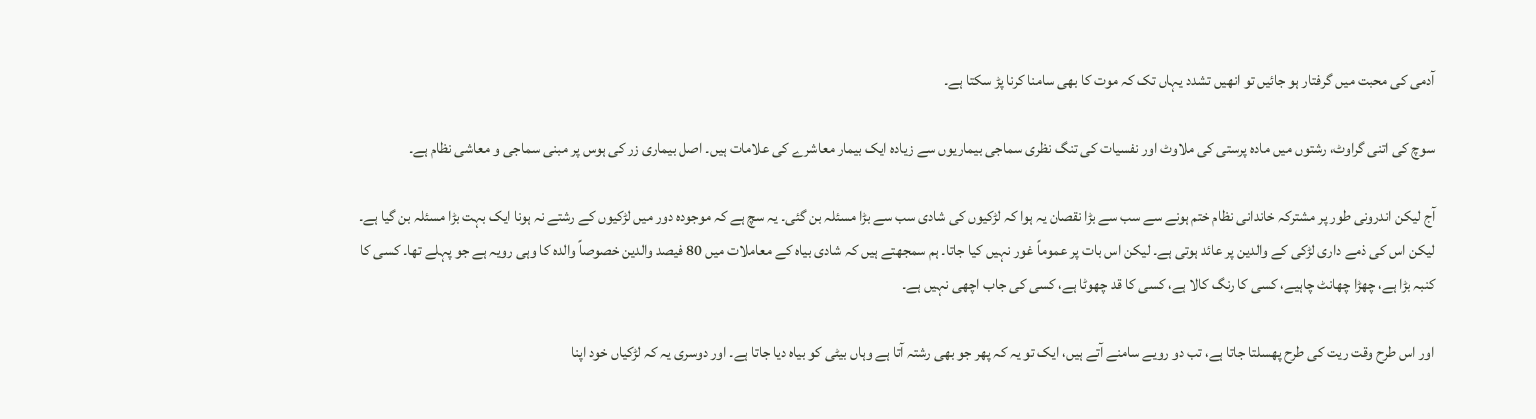آدمی کی محبت میں گرفتار ہو جائیں تو انھیں تشدد یہاں تک کہ موت کا بھی سامنا کرنا پڑ سکتا ہے۔

سوچ کی اتنی گراوٹ، رشتوں میں مادہ پرستی کی ملاوٹ اور نفسیات کی تنگ نظری سماجی بیماریوں سے زیادہ ایک بیمار معاشرے کی علامات ہیں۔ اصل بیماری زر کی ہوس پر مبنی سماجی و معاشی نظام ہے۔

آج لیکن اندرونی طور پر مشترکہ خاندانی نظام ختم ہونے سے سب سے بڑا نقصان یہ ہوا کہ لڑکیوں کی شادی سب سے بڑا مسئلہ بن گئی۔ یہ سچ ہے کہ موجودہ دور میں لڑکیوں کے رشتے نہ ہونا ایک بہت بڑا مسئلہ بن گیا ہے۔ لیکن اس کی ذمے داری لڑکی کے والدین پر عائد ہوتی ہے۔ لیکن اس بات پر عموماً غور نہیں کیا جاتا۔ ہم سمجھتے ہیں کہ شادی بیاہ کے معاملات میں 80 فیصد والدین خصوصاً والدہ کا وہی رویہ ہے جو پہلے تھا۔ کسی کا کنبہ بڑا ہے، چھڑا چھانٹ چاہیے، کسی کا رنگ کالا ہے، کسی کا قد چھوٹا ہے، کسی کی جاب اچھی نہیں ہے۔

اور اس طرح وقت ریت کی طرح پھسلتا جاتا ہے، تب دو رویے سامنے آتے ہیں، ایک تو یہ کہ پھر جو بھی رشتہ آتا ہے وہاں بیٹی کو بیاہ دیا جاتا ہے۔ اور دوسری یہ کہ لڑکیاں خود اپنا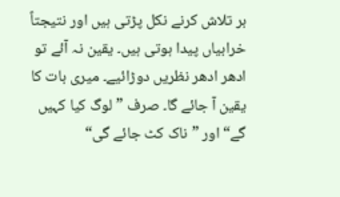بر تلاش کرنے نکل پڑتی ہیں اور نتیجتاً خرابیاں پیدا ہوتی ہیں۔ یقین نہ آئے تو ادھر ادھر نظریں دوڑائیے۔ میری بات کا یقین آ جائے گا۔ صرف ”لوگ کیا کہیں گے“ اور ”ناک کٹ جائے گی“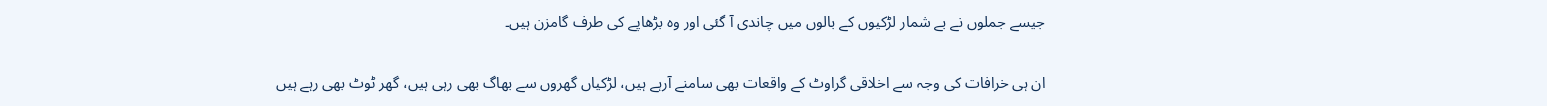جیسے جملوں نے بے شمار لڑکیوں کے بالوں میں چاندی آ گئی اور وہ بڑھاپے کی طرف گامزن ہیں۔

ان ہی خرافات کی وجہ سے اخلاقی گراوٹ کے واقعات بھی سامنے آرہے ہیں، لڑکیاں گھروں سے بھاگ بھی رہی ہیں، گھر ٹوٹ بھی رہے ہیں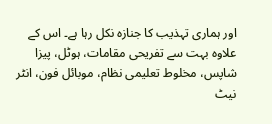اور ہماری تہذیب کا جنازہ نکل رہا ہے۔ اس کے علاوہ بہت سے تفریحی مقامات، ہوٹل، پیزا شاپس، مخلوط تعلیمی نظام، موبائل فون، انٹر نیٹ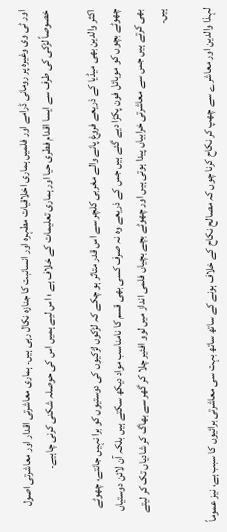اور ٹی وی وغیرہ پر رومانی ڈرامے اور فلمیں ہماری اخلاقیات مطہرہ اور انسانبت کا جنازہ نکال رہی ہیں۔ ہماری معاشرتی اقدار اور معاشرتی اصول خصوصاً لڑکی کی طرف سے ایسا اقدام فطری حیا اور ہماری تعلیمات کے خلاف ہے ؛ اس لیے ہمیں اس کی حوصلہ شکنی کرنی چاہیے۔

اکثر والدین بھی میڈیا کے ذریعے فروغ پانے والے مغربی کلچر سے اس قدر متاثر ہو چکے کہ لڑکوں لڑکیوں کی دوستیوں کو برا نہیں جانتے، چھوٹے چھوٹے بچوں کو موبائل فون پکڑا دیے گئے ہیں جس کے ذریعے وہ نہ صرف کسی بھی قسم کا نامناسب مواد دیکھ سکتے ہیں بلکہ آن لائن دوستیاں بھی کرتے ہیں جس سے معاشرتی خرابیاں پیدا ہوتی ہیں اور چھوٹے بچے بچیاں فلمی انداز میں لوو افئیر چلا کر گھر سے بھاگ کر شادیاں تک کر لیتے ہیں۔

لہذا والدین اور معاشرے سے چھپ کر نکاح کرنا چوں کہ مصالح نکاح کے خلاف ہونے کے ساتھ ساتھ بہت سی معاشرتی برائیوں کا سبب ہے، نیز عموماً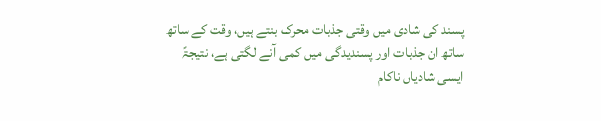پسند کی شادی میں وقتی جذبات محرک بنتے ہیں، وقت کے ساتھ ساتھ ان جذبات اور پسندیدگی میں کمی آنے لگتی ہے، نتیجۃً ایسی شادیاں ناکام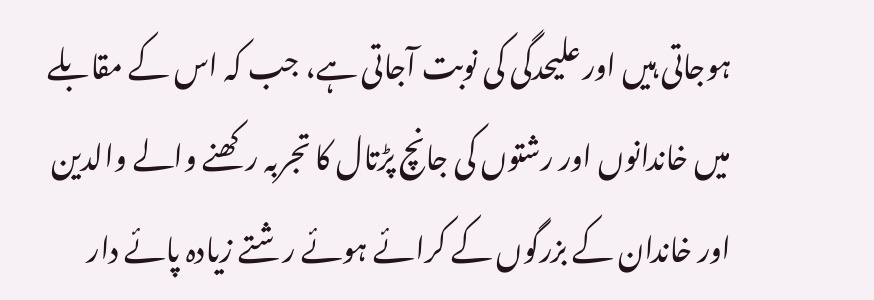ہوجاتی ہیں اور علیحدگی کی نوبت آجاتی ہے، جب کہ اس کے مقابلے میں خاندانوں اور رشتوں کی جانچ پڑتال کا تجربہ رکھنے والے والدین اور خاندان کے بزرگوں کے کرائے ہوئے رشتے زیادہ پائے دار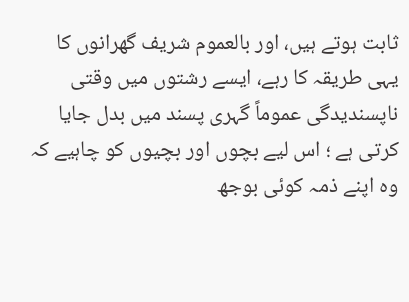ثابت ہوتے ہیں، اور بالعموم شریف گھرانوں کا یہی طریقہ کا رہے، ایسے رشتوں میں وقتی ناپسندیدگی عموماً گہری پسند میں بدل جایا کرتی ہے ؛ اس لیے بچوں اور بچیوں کو چاہیے کہ وہ اپنے ذمہ کوئی بوجھ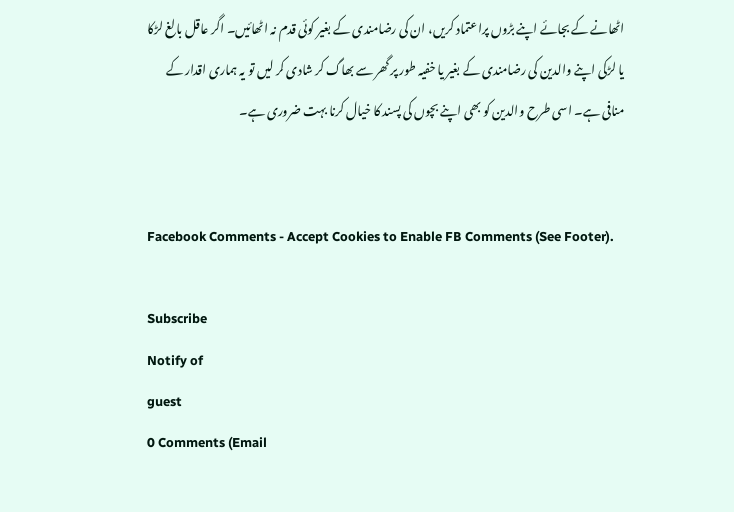اٹھانے کے بجائے اپنے بڑوں پراعتماد کریں، ان کی رضامندی کے بغیر کوئی قدم نہ اٹھائیں۔ اگر عاقل بالغ لڑکا یا لڑکی اپنے والدین کی رضامندی کے بغیر یا خفیہ طور پر گھر سے بھاگ کر شادی کر لیں تو یہ ہماری اقدار کے منافی ہے۔ اسی طرح والدین کو بھی اپنے بچوں کی پسند کا خیال کرنا بہت ضروری ہے۔


Facebook Comments - Accept Cookies to Enable FB Comments (See Footer).

Subscribe
Notify of
guest
0 Comments (Email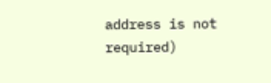address is not required)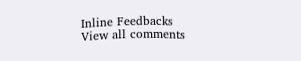Inline Feedbacks
View all comments